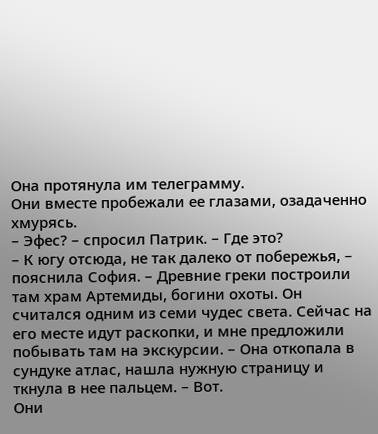Она протянула им телеграмму.
Они вместе пробежали ее глазами, озадаченно хмурясь.
– Эфес? – спросил Патрик. – Где это?
– К югу отсюда, не так далеко от побережья, – пояснила София. – Древние греки построили там храм Артемиды, богини охоты. Он считался одним из семи чудес света. Сейчас на его месте идут раскопки, и мне предложили побывать там на экскурсии. – Она откопала в сундуке атлас, нашла нужную страницу и ткнула в нее пальцем. – Вот.
Они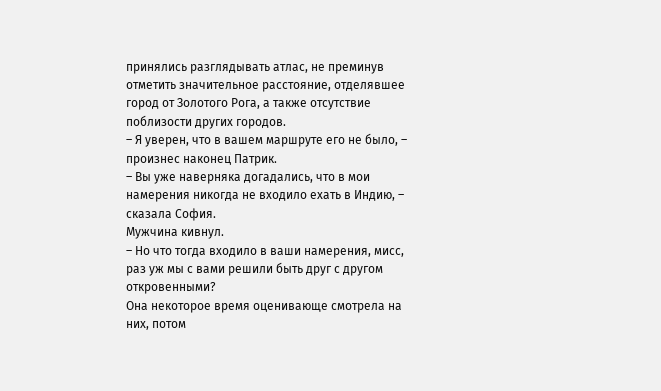принялись разглядывать атлас, не преминув отметить значительное расстояние, отделявшее город от Золотого Рога, а также отсутствие поблизости других городов.
– Я уверен, что в вашем маршруте его не было, – произнес наконец Патрик.
– Вы уже наверняка догадались, что в мои намерения никогда не входило ехать в Индию, – сказала София.
Мужчина кивнул.
– Но что тогда входило в ваши намерения, мисс, раз уж мы с вами решили быть друг с другом откровенными?
Она некоторое время оценивающе смотрела на них, потом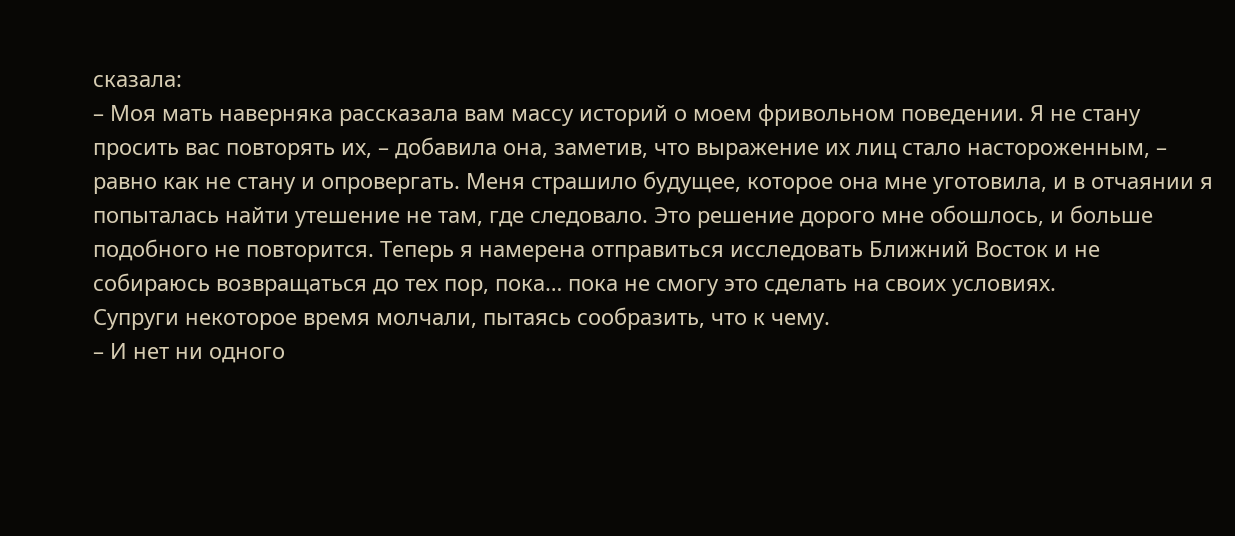сказала:
– Моя мать наверняка рассказала вам массу историй о моем фривольном поведении. Я не стану просить вас повторять их, – добавила она, заметив, что выражение их лиц стало настороженным, – равно как не стану и опровергать. Меня страшило будущее, которое она мне уготовила, и в отчаянии я попыталась найти утешение не там, где следовало. Это решение дорого мне обошлось, и больше подобного не повторится. Теперь я намерена отправиться исследовать Ближний Восток и не собираюсь возвращаться до тех пор, пока… пока не смогу это сделать на своих условиях.
Супруги некоторое время молчали, пытаясь сообразить, что к чему.
– И нет ни одного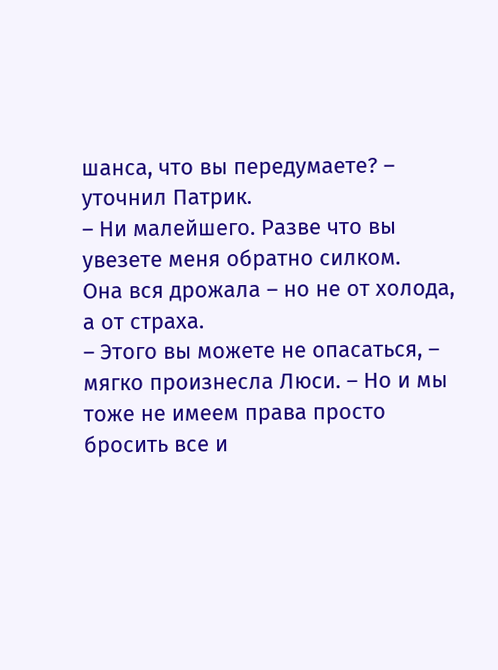шанса, что вы передумаете? – уточнил Патрик.
– Ни малейшего. Разве что вы увезете меня обратно силком.
Она вся дрожала – но не от холода, а от страха.
– Этого вы можете не опасаться, – мягко произнесла Люси. – Но и мы тоже не имеем права просто бросить все и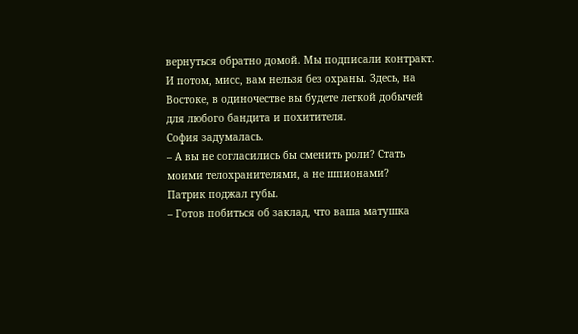вернуться обратно домой. Мы подписали контракт. И потом, мисс, вам нельзя без охраны. Здесь, на Востоке, в одиночестве вы будете легкой добычей для любого бандита и похитителя.
София задумалась.
– А вы не согласились бы сменить роли? Стать моими телохранителями, а не шпионами?
Патрик поджал губы.
– Готов побиться об заклад, что ваша матушка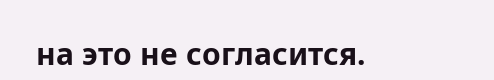на это не согласится.